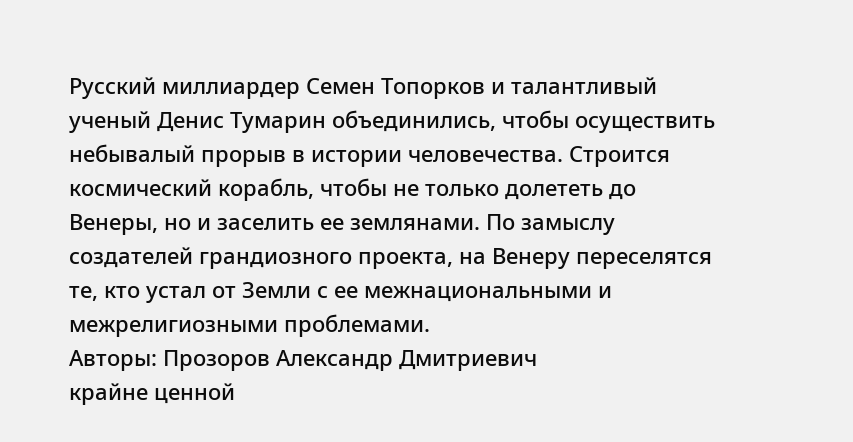Русский миллиардер Семен Топорков и талантливый ученый Денис Тумарин объединились, чтобы осуществить небывалый прорыв в истории человечества. Строится космический корабль, чтобы не только долететь до Венеры, но и заселить ее землянами. По замыслу создателей грандиозного проекта, на Венеру переселятся те, кто устал от Земли с ее межнациональными и межрелигиозными проблемами.
Авторы: Прозоров Александр Дмитриевич
крайне ценной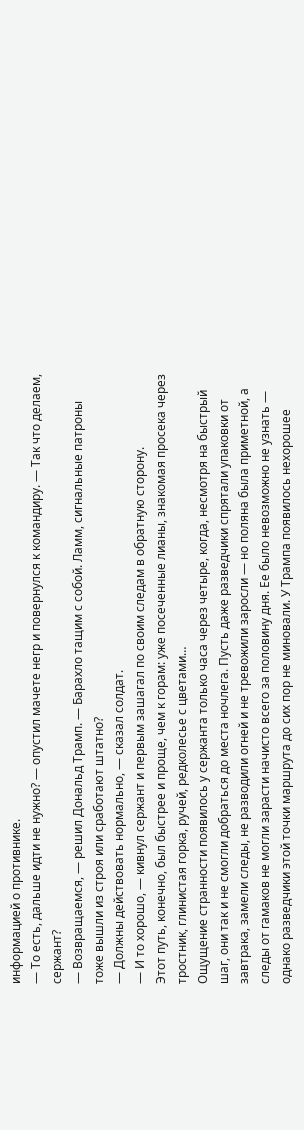информацией о противнике.
— То есть, дальше идти не нужно? — опустил мачете негр и повернулся к командиру. — Так что делаем, сержант?
— Возвращаемся, — решил Дональд Трамп. — Барахло тащим с собой. Ламм, сигнальные патроны тоже вышли из строя или сработают штатно?
— Должны действовать нормально, — сказал солдат.
— И то хорошо, — кивнул сержант и первым зашагал по своим следам в обратную сторону.
Этот путь, конечно, был быстрее и проще, чем к горам: уже посеченные лианы, знакомая просека через тростник, глинистая горка, ручей, редколесье с цветами…
Ощущение странности появилось у сержанта только часа через четыре, когда, несмотря на быстрый шаг, они так и не смогли добраться до места ночлега. Пусть даже разведчики спрятали упаковки от завтрака, замели следы, не разводили огней и не тревожили заросли — но поляна была приметной, а следы от гамаков не могли зарасти начисто всего за половину дня. Ее было невозможно не узнать — однако разведчики этой точки маршрута до сих пор не миновали. У Трампа появилось нехорошее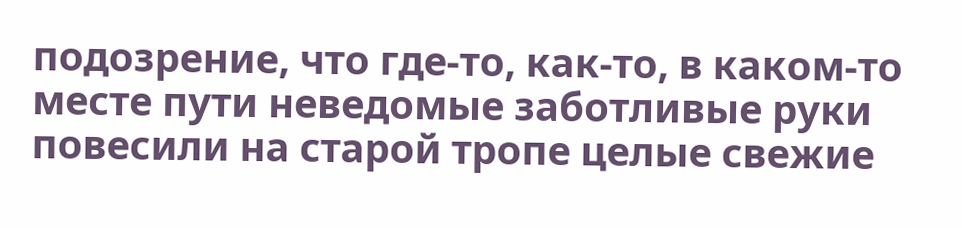подозрение, что где-то, как-то, в каком-то месте пути неведомые заботливые руки повесили на старой тропе целые свежие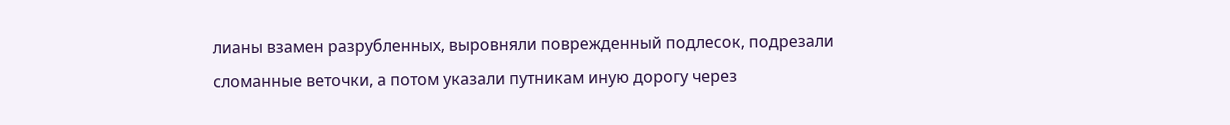лианы взамен разрубленных, выровняли поврежденный подлесок, подрезали сломанные веточки, а потом указали путникам иную дорогу через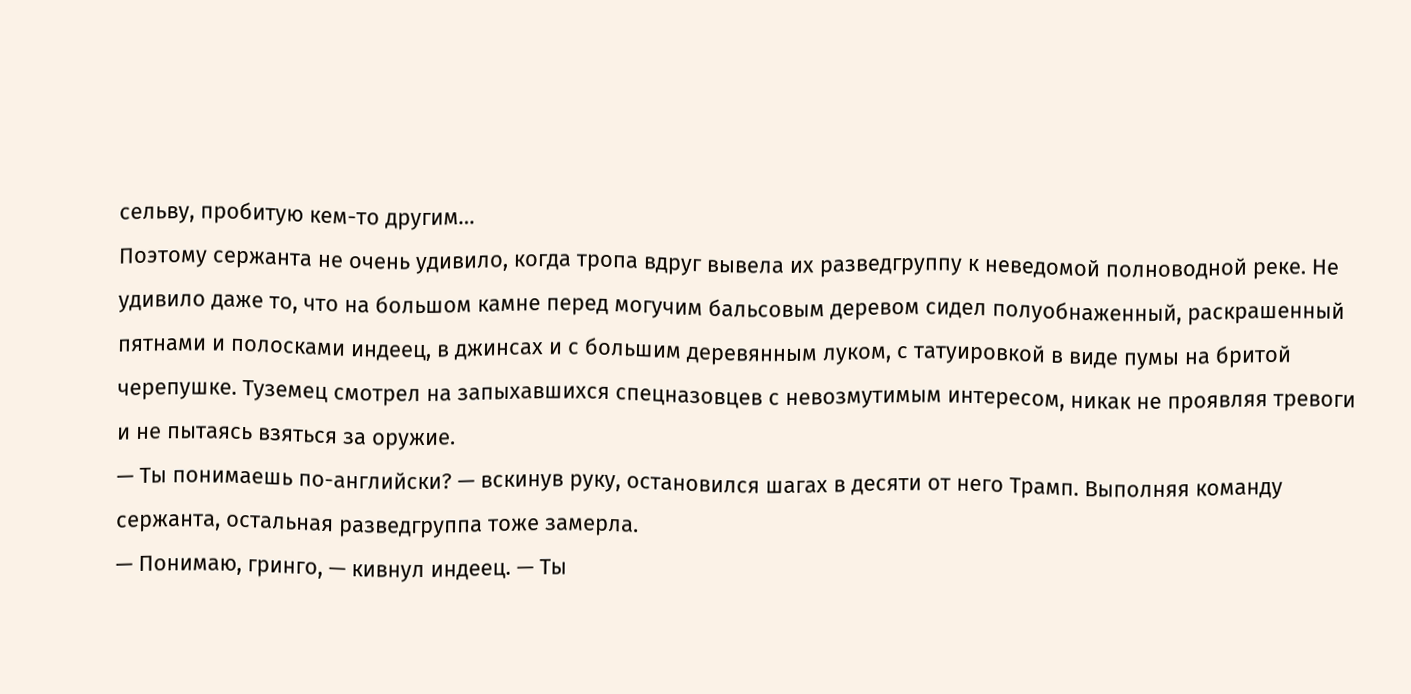сельву, пробитую кем-то другим…
Поэтому сержанта не очень удивило, когда тропа вдруг вывела их разведгруппу к неведомой полноводной реке. Не удивило даже то, что на большом камне перед могучим бальсовым деревом сидел полуобнаженный, раскрашенный пятнами и полосками индеец, в джинсах и с большим деревянным луком, с татуировкой в виде пумы на бритой черепушке. Туземец смотрел на запыхавшихся спецназовцев с невозмутимым интересом, никак не проявляя тревоги и не пытаясь взяться за оружие.
— Ты понимаешь по-английски? — вскинув руку, остановился шагах в десяти от него Трамп. Выполняя команду сержанта, остальная разведгруппа тоже замерла.
— Понимаю, гринго, — кивнул индеец. — Ты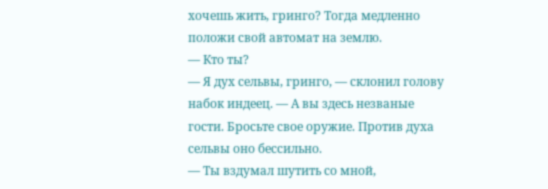хочешь жить, гринго? Тогда медленно положи свой автомат на землю.
— Кто ты?
— Я дух сельвы, гринго, — склонил голову набок индеец. — А вы здесь незваные гости. Бросьте свое оружие. Против духа сельвы оно бессильно.
— Ты вздумал шутить со мной,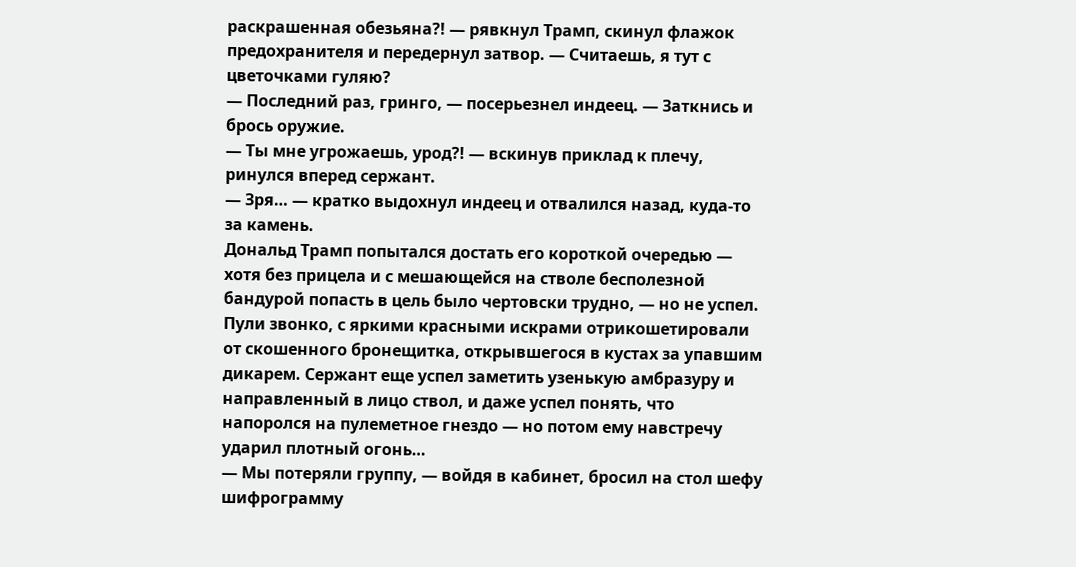раскрашенная обезьяна?! — рявкнул Трамп, скинул флажок предохранителя и передернул затвор. — Считаешь, я тут с цветочками гуляю?
— Последний раз, гринго, — посерьезнел индеец. — Заткнись и брось оружие.
— Ты мне угрожаешь, урод?! — вскинув приклад к плечу, ринулся вперед сержант.
— Зря… — кратко выдохнул индеец и отвалился назад, куда-то за камень.
Дональд Трамп попытался достать его короткой очередью — хотя без прицела и с мешающейся на стволе бесполезной бандурой попасть в цель было чертовски трудно, — но не успел. Пули звонко, с яркими красными искрами отрикошетировали от скошенного бронещитка, открывшегося в кустах за упавшим дикарем. Сержант еще успел заметить узенькую амбразуру и направленный в лицо ствол, и даже успел понять, что напоролся на пулеметное гнездо — но потом ему навстречу ударил плотный огонь…
— Мы потеряли группу, — войдя в кабинет, бросил на стол шефу шифрограмму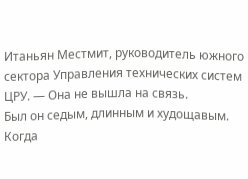Итаньян Местмит, руководитель южного сектора Управления технических систем ЦРУ. — Она не вышла на связь.
Был он седым, длинным и худощавым. Когда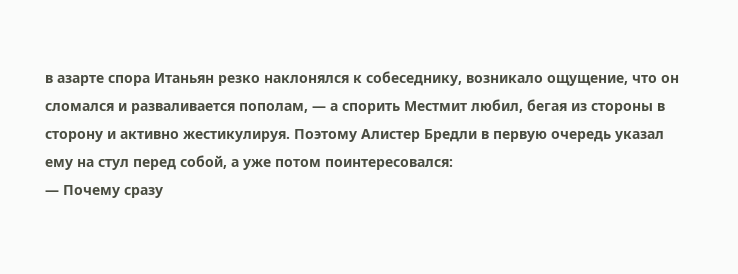в азарте спора Итаньян резко наклонялся к собеседнику, возникало ощущение, что он сломался и разваливается пополам, — а спорить Местмит любил, бегая из стороны в сторону и активно жестикулируя. Поэтому Алистер Бредли в первую очередь указал ему на стул перед собой, а уже потом поинтересовался:
— Почему сразу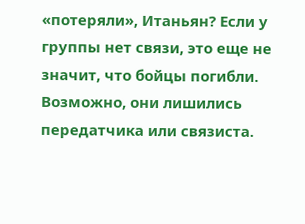«потеряли», Итаньян? Если у группы нет связи, это еще не значит, что бойцы погибли. Возможно, они лишились передатчика или связиста.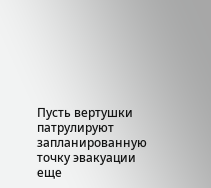Пусть вертушки патрулируют запланированную точку эвакуации еще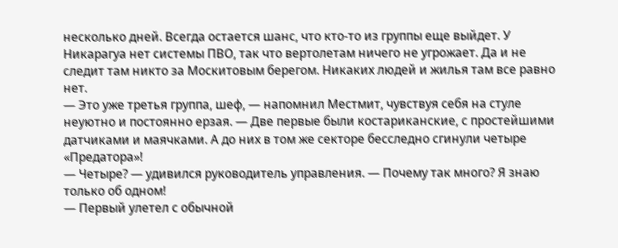несколько дней. Всегда остается шанс, что кто-то из группы еще выйдет. У Никарагуа нет системы ПВО, так что вертолетам ничего не угрожает. Да и не следит там никто за Москитовым берегом. Никаких людей и жилья там все равно нет.
— Это уже третья группа, шеф, — напомнил Местмит, чувствуя себя на стуле неуютно и постоянно ерзая. — Две первые были костариканские, с простейшими датчиками и маячками. А до них в том же секторе бесследно сгинули четыре «Предатора»!
— Четыре? — удивился руководитель управления. — Почему так много? Я знаю только об одном!
— Первый улетел с обычной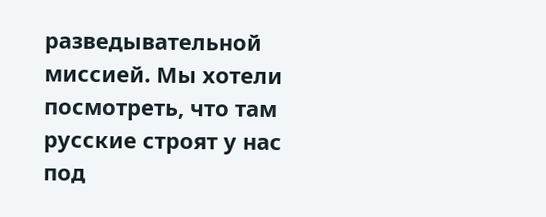разведывательной миссией. Мы хотели посмотреть, что там русские строят у нас под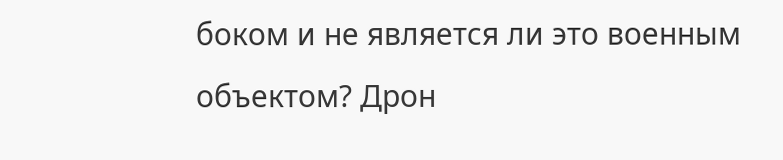боком и не является ли это военным объектом? Дрон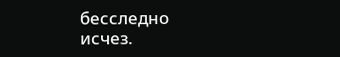бесследно исчез.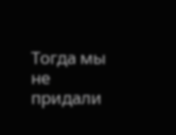Тогда мы не придали